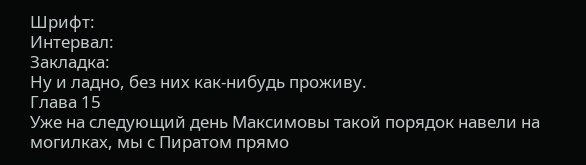Шрифт:
Интервал:
Закладка:
Ну и ладно, без них как-нибудь проживу.
Глава 15
Уже на следующий день Максимовы такой порядок навели на могилках, мы с Пиратом прямо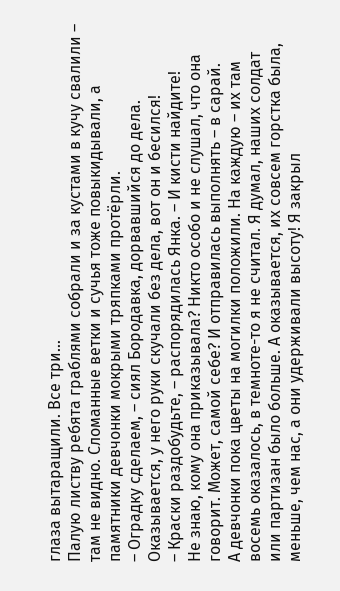глаза вытаращили. Все три…
Палую листву ребята граблями собрали и за кустами в кучу свалили – там не видно. Сломанные ветки и сучья тоже повыкидывали, а памятники девчонки мокрыми тряпками протёрли.
– Оградку сделаем, – сиял Бородавка, дорвавшийся до дела.
Оказывается, у него руки скучали без дела, вот он и бесился!
– Краски раздобудьте, – распорядилась Янка. – И кисти найдите!
Не знаю, кому она приказывала? Никто особо и не слушал, что она говорит. Может, самой себе? И отправилась выполнять – в сарай.
А девчонки пока цветы на могилки положили. На каждую – их там восемь оказалось, в темноте-то я не считал. Я думал, наших солдат или партизан было больше. А оказывается, их совсем горстка была, меньше, чем нас, а они удерживали высоту! Я закрыл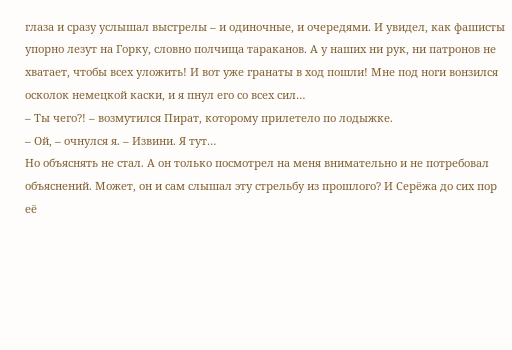глаза и сразу услышал выстрелы – и одиночные, и очередями. И увидел, как фашисты упорно лезут на Горку, словно полчища тараканов. А у наших ни рук, ни патронов не хватает, чтобы всех уложить! И вот уже гранаты в ход пошли! Мне под ноги вонзился осколок немецкой каски, и я пнул его со всех сил…
– Ты чего?! – возмутился Пират, которому прилетело по лодыжке.
– Ой, – очнулся я. – Извини. Я тут…
Но объяснять не стал. А он только посмотрел на меня внимательно и не потребовал объяснений. Может, он и сам слышал эту стрельбу из прошлого? И Серёжа до сих пор её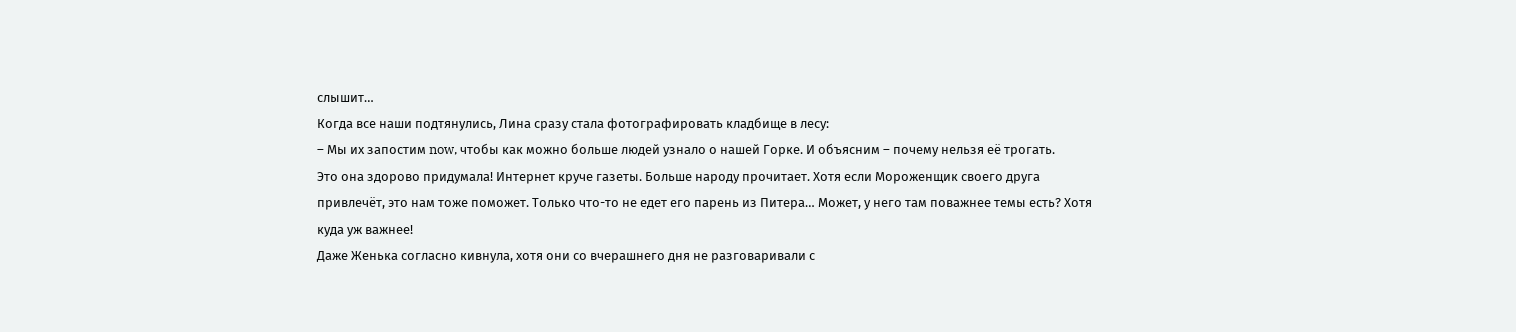слышит…
Когда все наши подтянулись, Лина сразу стала фотографировать кладбище в лесу:
– Мы их запостим now, чтобы как можно больше людей узнало о нашей Горке. И объясним – почему нельзя её трогать.
Это она здорово придумала! Интернет круче газеты. Больше народу прочитает. Хотя если Мороженщик своего друга привлечёт, это нам тоже поможет. Только что-то не едет его парень из Питера… Может, у него там поважнее темы есть? Хотя куда уж важнее!
Даже Женька согласно кивнула, хотя они со вчерашнего дня не разговаривали с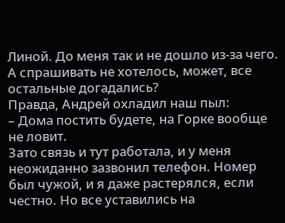Линой. До меня так и не дошло из-за чего. А спрашивать не хотелось, может, все остальные догадались?
Правда, Андрей охладил наш пыл:
– Дома постить будете, на Горке вообще не ловит.
Зато связь и тут работала, и у меня неожиданно зазвонил телефон. Номер был чужой, и я даже растерялся, если честно. Но все уставились на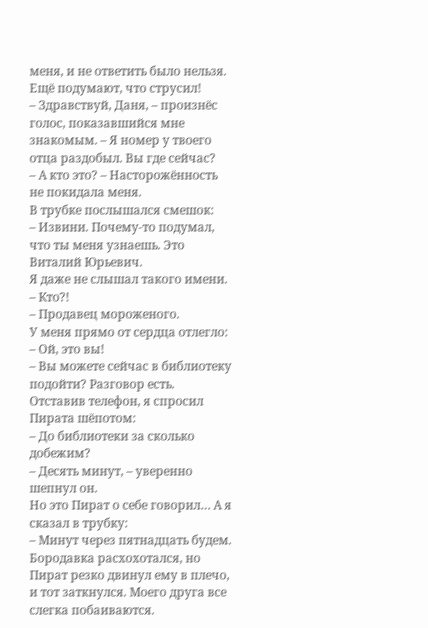меня, и не ответить было нельзя. Ещё подумают, что струсил!
– Здравствуй, Даня, – произнёс голос, показавшийся мне знакомым. – Я номер у твоего отца раздобыл. Вы где сейчас?
– А кто это? – Насторожённость не покидала меня.
В трубке послышался смешок:
– Извини. Почему-то подумал, что ты меня узнаешь. Это Виталий Юрьевич.
Я даже не слышал такого имени.
– Кто?!
– Продавец мороженого.
У меня прямо от сердца отлегло:
– Ой, это вы!
– Вы можете сейчас в библиотеку подойти? Разговор есть.
Отставив телефон, я спросил Пирата шёпотом:
– До библиотеки за сколько добежим?
– Десять минут, – уверенно шепнул он.
Но это Пират о себе говорил… А я сказал в трубку:
– Минут через пятнадцать будем.
Бородавка расхохотался, но Пират резко двинул ему в плечо, и тот заткнулся. Моего друга все слегка побаиваются.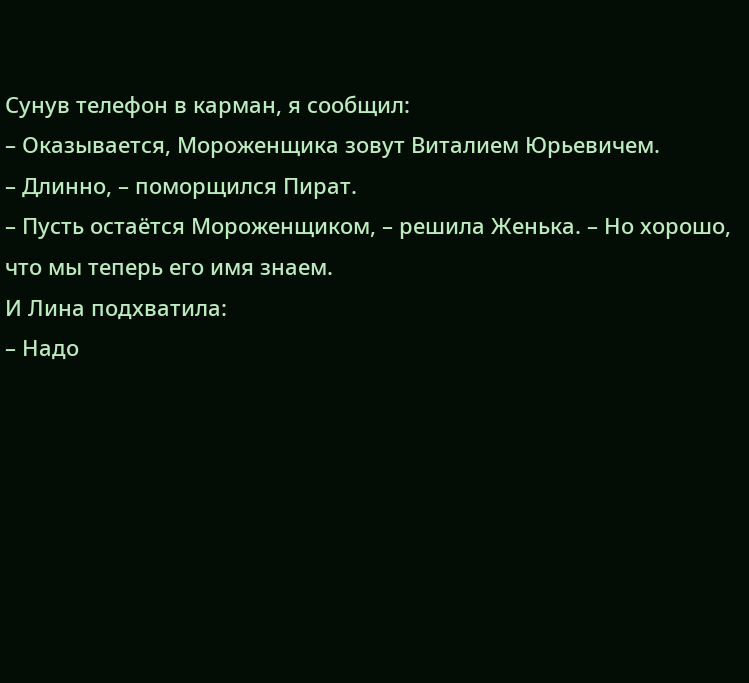Сунув телефон в карман, я сообщил:
– Оказывается, Мороженщика зовут Виталием Юрьевичем.
– Длинно, – поморщился Пират.
– Пусть остаётся Мороженщиком, – решила Женька. – Но хорошо, что мы теперь его имя знаем.
И Лина подхватила:
– Надо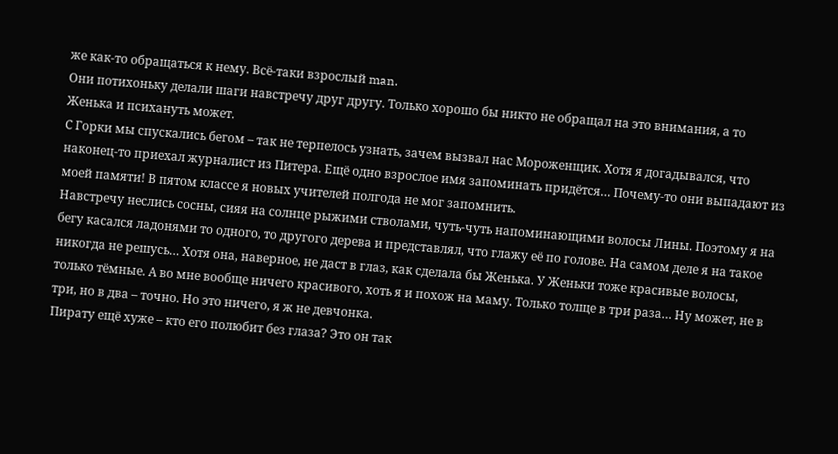же как-то обращаться к нему. Всё-таки взрослый man.
Они потихоньку делали шаги навстречу друг другу. Только хорошо бы никто не обращал на это внимания, а то Женька и психануть может.
С Горки мы спускались бегом – так не терпелось узнать, зачем вызвал нас Мороженщик. Хотя я догадывался, что наконец-то приехал журналист из Питера. Ещё одно взрослое имя запоминать придётся… Почему-то они выпадают из моей памяти! В пятом классе я новых учителей полгода не мог запомнить.
Навстречу неслись сосны, сияя на солнце рыжими стволами, чуть-чуть напоминающими волосы Лины. Поэтому я на бегу касался ладонями то одного, то другого дерева и представлял, что глажу её по голове. На самом деле я на такое никогда не решусь… Хотя она, наверное, не даст в глаз, как сделала бы Женька. У Женьки тоже красивые волосы, только тёмные. А во мне вообще ничего красивого, хоть я и похож на маму. Только толще в три раза… Ну может, не в три, но в два – точно. Но это ничего, я ж не девчонка.
Пирату ещё хуже – кто его полюбит без глаза? Это он так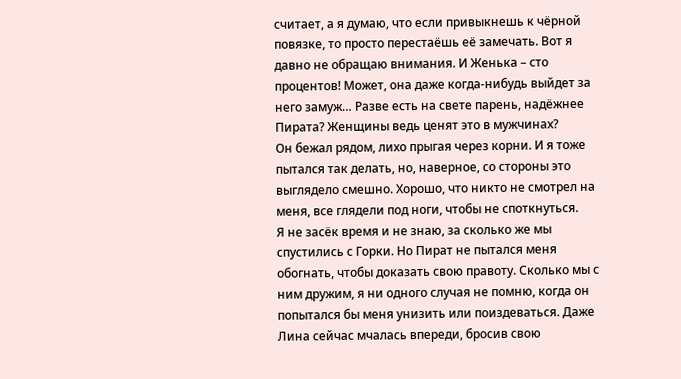считает, а я думаю, что если привыкнешь к чёрной повязке, то просто перестаёшь её замечать. Вот я давно не обращаю внимания. И Женька – сто процентов! Может, она даже когда-нибудь выйдет за него замуж… Разве есть на свете парень, надёжнее Пирата? Женщины ведь ценят это в мужчинах?
Он бежал рядом, лихо прыгая через корни. И я тоже пытался так делать, но, наверное, со стороны это выглядело смешно. Хорошо, что никто не смотрел на меня, все глядели под ноги, чтобы не споткнуться.
Я не засёк время и не знаю, за сколько же мы спустились с Горки. Но Пират не пытался меня обогнать, чтобы доказать свою правоту. Сколько мы с ним дружим, я ни одного случая не помню, когда он попытался бы меня унизить или поиздеваться. Даже Лина сейчас мчалась впереди, бросив свою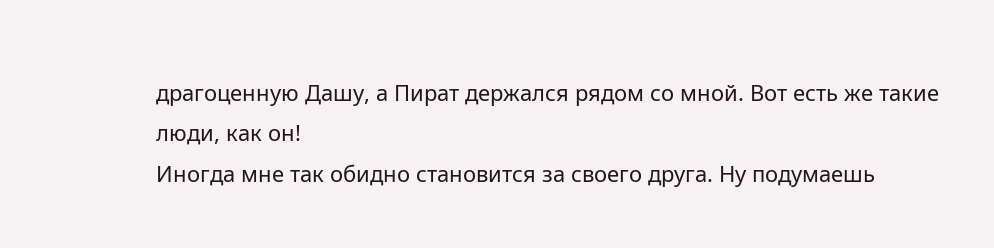драгоценную Дашу, а Пират держался рядом со мной. Вот есть же такие люди, как он!
Иногда мне так обидно становится за своего друга. Ну подумаешь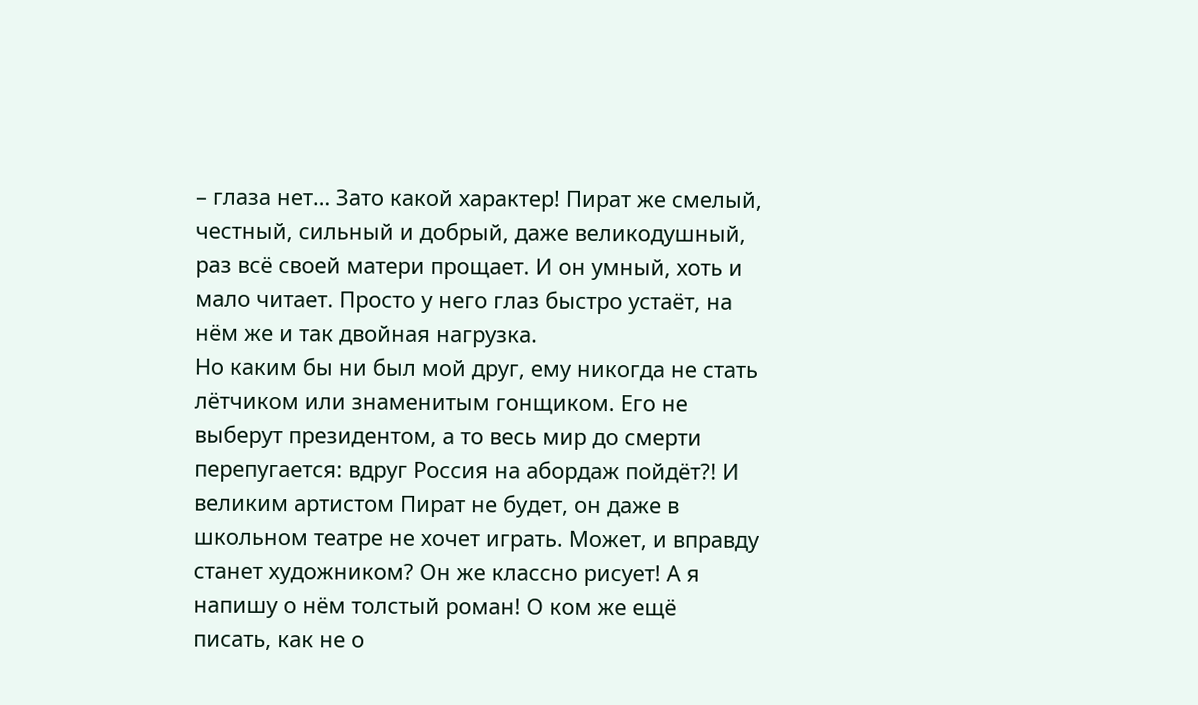– глаза нет… Зато какой характер! Пират же смелый, честный, сильный и добрый, даже великодушный, раз всё своей матери прощает. И он умный, хоть и мало читает. Просто у него глаз быстро устаёт, на нём же и так двойная нагрузка.
Но каким бы ни был мой друг, ему никогда не стать лётчиком или знаменитым гонщиком. Его не выберут президентом, а то весь мир до смерти перепугается: вдруг Россия на абордаж пойдёт?! И великим артистом Пират не будет, он даже в школьном театре не хочет играть. Может, и вправду станет художником? Он же классно рисует! А я напишу о нём толстый роман! О ком же ещё писать, как не о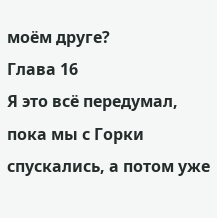моём друге?
Глава 16
Я это всё передумал, пока мы с Горки спускались, а потом уже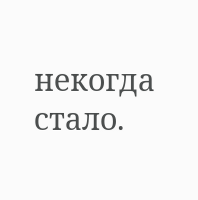некогда стало.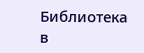Библиотека в